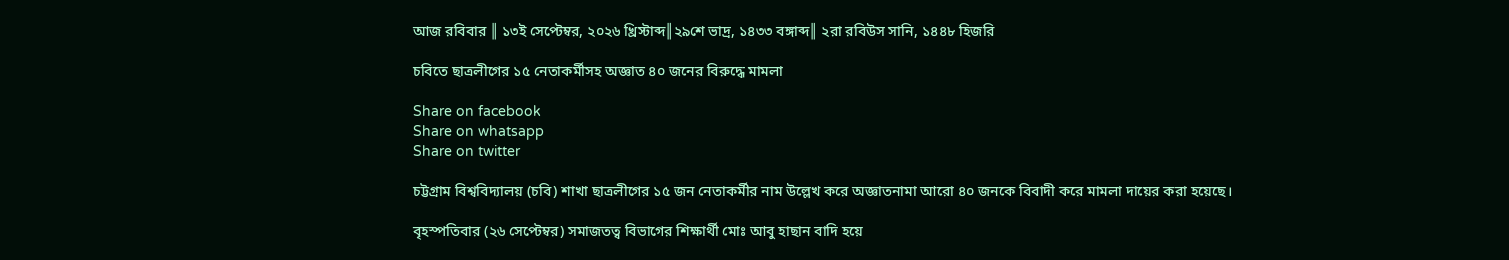আজ রবিবার ║ ১৩ই সেপ্টেম্বর, ২০২৬ খ্রিস্টাব্দ║২৯শে ভাদ্র, ১৪৩৩ বঙ্গাব্দ║ ২রা রবিউস সানি, ১৪৪৮ হিজরি

চবিতে ছাত্রলীগের ১৫ নেতাকর্মীসহ অজ্ঞাত ৪০ জনের বিরুদ্ধে মামলা

Share on facebook
Share on whatsapp
Share on twitter

চট্টগ্রাম বিশ্ববিদ্যালয় (চবি) শাখা ছাত্রলীগের ১৫ জন নেতাকর্মীর নাম উল্লেখ করে অজ্ঞাতনামা আরো ৪০ জনকে বিবাদী করে মামলা দায়ের করা হয়েছে।

বৃহস্পতিবার (২৬ সেপ্টেম্বর) সমাজতত্ব বিভাগের শিক্ষার্থী মোঃ আবু হাছান বাদি হয়ে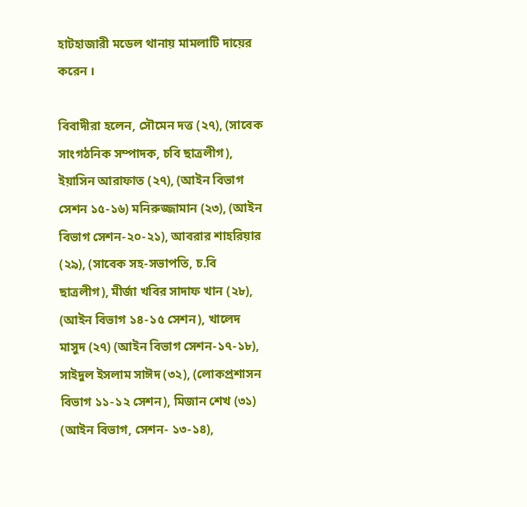হাটহাজারী মডেল থানায় মামলাটি দায়ের করেন ।

বিবাদীরা হলেন, সৌমেন দত্ত (২৭), (সাবেক সাংগঠনিক সম্পাদক, চবি ছাত্রলীগ), ইয়াসিন আরাফাত (২৭), (আইন বিভাগ সেশন ১৫-১৬) মনিরুজ্জামান (২৩), (আইন বিভাগ সেশন-২০-২১), আবরার শাহরিয়ার (২৯), (সাবেক সহ-সভাপতি, চ.বি ছাত্রলীগ), মীর্জা খবির সাদাফ খান (২৮), (আইন বিভাগ ১৪-১৫ সেশন), খালেদ মাসুদ (২৭) (আইন বিভাগ সেশন-১৭-১৮), সাইদুল ইসলাম সাঈদ (৩২), (লোকপ্রশাসন বিভাগ ১১-১২ সেশন), মিজান শেখ (৩১) (আইন বিভাগ, সেশন- ১৩-১৪),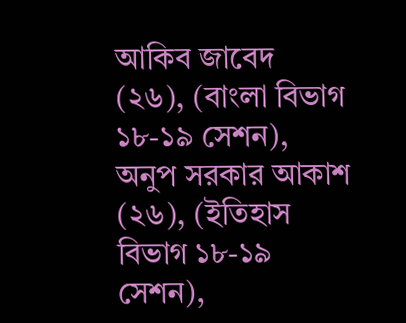আকিব জাবেদ (২৬), (বাংলা বিভাগ ১৮-১৯ সেশন), অনুপ সরকার আকাশ (২৬), (ইতিহাস বিভাগ ১৮-১৯ সেশন),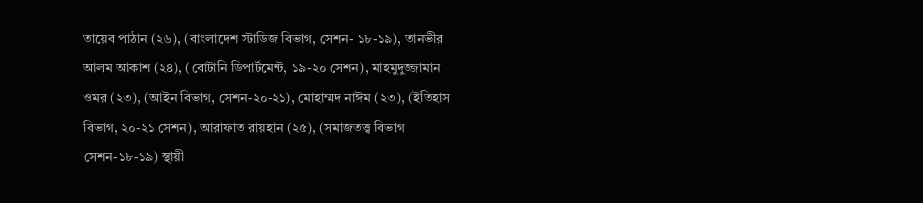তায়েব পাঠান (২৬), (বাংলাদেশ স্টাডিজ বিভাগ, সেশন- ১৮-১৯), তানভীর আলম আকাশ (২৪), (বোটানি ডিপার্টমেন্ট, ১৯-২০ সেশন), মাহমুদুজ্জামান ওমর (২৩), (আইন বিভাগ, সেশন-২০-২১), মোহাম্মদ নাঈম (২৩), (ইতিহাস বিভাগ, ২০-২১ সেশন), আরাফাত রায়হান (২৫), (সমাজতত্ত্ব বিভাগ সেশন-১৮-১৯) স্থায়ী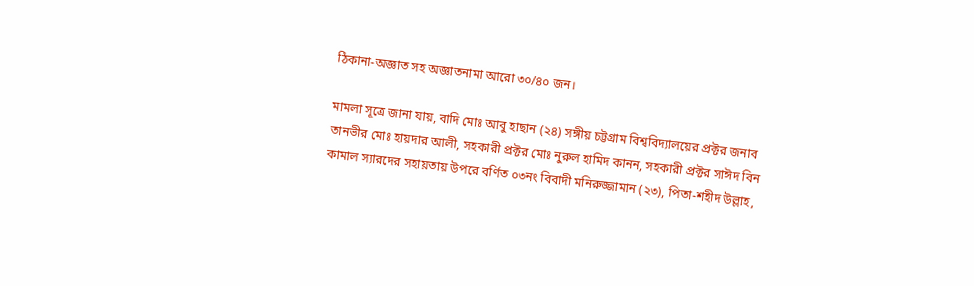ঠিকানা-অজ্ঞাত সহ অজ্ঞাতনামা আরো ৩০/৪০ জন।

মামলা সূত্রে জানা যায়, বাদি মোঃ আবু হাছান (২৪) সঙ্গীয় চট্টগ্রাম বিশ্ববিদ্যালয়ের প্রক্টর জনাব তানভীর মোঃ হায়দার আলী, সহকারী প্রক্টর মোঃ নুরুল হামিদ কানন, সহকারী প্রক্টর সাঈদ বিন কামাল স্যারদের সহায়তায় উপরে বর্ণিত ০৩নং বিবাদী মনিরুজ্জামান (২৩), পিতা-শহীদ উল্লাহ,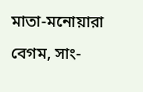মাতা-মনোয়ারা বেগম, সাং-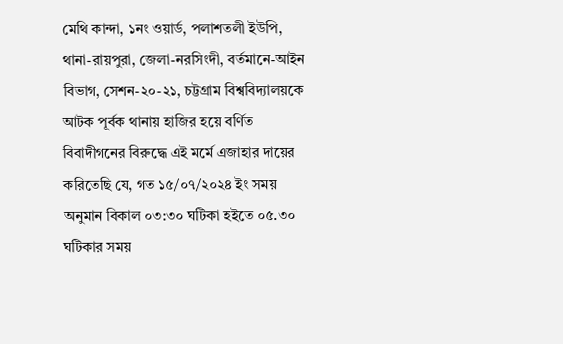মেথি কান্দা, ১নং ওয়ার্ড, পলাশতলী ইউপি, থানা-রায়পুরা, জেলা-নরসিংদী, বর্তমানে-আইন বিভাগ, সেশন-২০-২১, চট্টগ্রাম বিশ্ববিদ্যালয়কে আটক পূর্বক থানায় হাজির হয়ে বর্ণিত বিবাদীগনের বিরুদ্ধে এই মর্মে এজাহার দায়ের করিতেছি যে, গত ১৫/০৭/২০২৪ ইং সময় অনুমান বিকাল ০৩:৩০ ঘটিকা হইতে ০৫.৩০ ঘটিকার সময়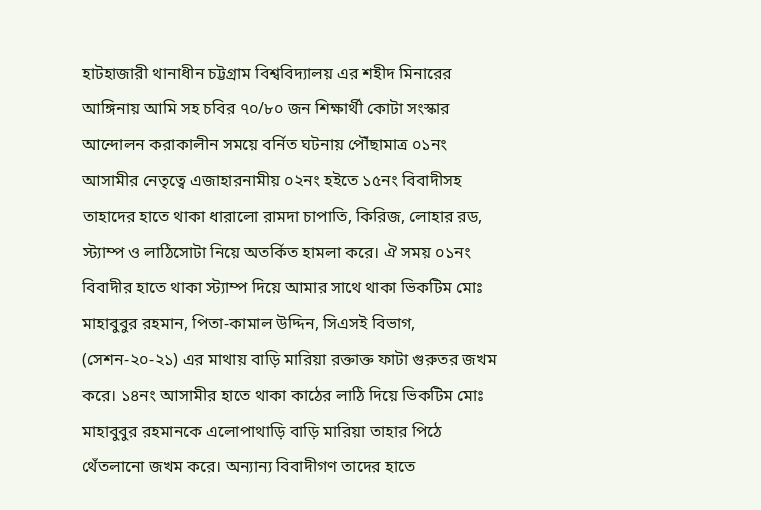হাটহাজারী থানাধীন চট্টগ্রাম বিশ্ববিদ্যালয় এর শহীদ মিনারের আঙ্গিনায় আমি সহ চবির ৭০/৮০ জন শিক্ষার্থী কোটা সংস্কার আন্দোলন করাকালীন সময়ে বর্নিত ঘটনায় পৌঁছামাত্র ০১নং আসামীর নেতৃত্বে এজাহারনামীয় ০২নং হইতে ১৫নং বিবাদীসহ তাহাদের হাতে থাকা ধারালো রামদা চাপাতি, কিরিজ, লোহার রড, স্ট্যাম্প ও লাঠিসোটা নিয়ে অতর্কিত হামলা করে। ঐ সময় ০১নং বিবাদীর হাতে থাকা স্ট্যাম্প দিয়ে আমার সাথে থাকা ভিকটিম মোঃ মাহাবুবুর রহমান, পিতা-কামাল উদ্দিন, সিএসই বিভাগ, (সেশন-২০-২১) এর মাথায় বাড়ি মারিয়া রক্তাক্ত ফাটা গুরুতর জখম করে। ১৪নং আসামীর হাতে থাকা কাঠের লাঠি দিয়ে ভিকটিম মোঃ মাহাবুবুর রহমানকে এলোপাথাড়ি বাড়ি মারিয়া তাহার পিঠে থেঁতলানো জখম করে। অন্যান্য বিবাদীগণ তাদের হাতে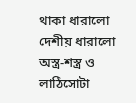থাকা ধারালো দেশীয় ধারালো অস্ত্র-শস্ত্র ও লাঠিসোটা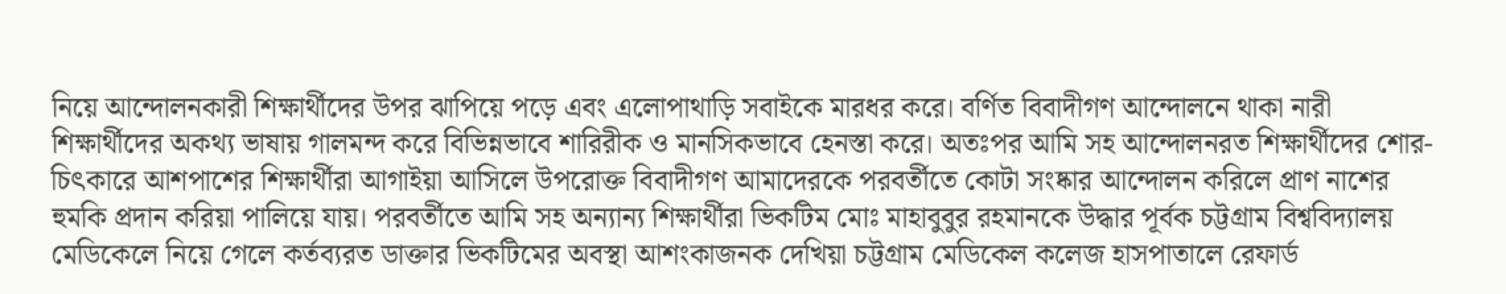নিয়ে আন্দোলনকারী শিক্ষার্থীদের উপর ঝাপিয়ে পড়ে এবং এলোপাথাড়ি সবাইকে মারধর করে। বর্ণিত বিবাদীগণ আন্দোলনে থাকা নারী শিক্ষার্থীদের অকথ্য ভাষায় গালমন্দ করে বিভিন্নভাবে শারিরীক ও মানসিকভাবে হেনস্তা করে। অতঃপর আমি সহ আন্দোলনরত শিক্ষার্থীদের শোর-চিৎকারে আশপাশের শিক্ষার্থীরা আগাইয়া আসিলে উপরোক্ত বিবাদীগণ আমাদেরকে পরবর্তীতে কোটা সংষ্কার আন্দোলন করিলে প্রাণ নাশের হুমকি প্রদান করিয়া পালিয়ে যায়। পরবর্তীতে আমি সহ অন্যান্য শিক্ষার্থীরা ভিকটিম মোঃ মাহাবুবুর রহমানকে উদ্ধার পূর্বক চট্টগ্রাম বিশ্ববিদ্যালয় মেডিকেলে নিয়ে গেলে কর্তব্যরত ডাক্তার ভিকটিমের অবস্থা আশংকাজনক দেখিয়া চট্টগ্রাম মেডিকেল কলেজ হাসপাতালে রেফার্ড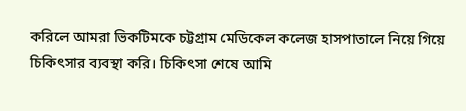করিলে আমরা ভিকটিমকে চট্টগ্রাম মেডিকেল কলেজ হাসপাতালে নিয়ে গিয়ে চিকিৎসার ব্যবস্থা করি। চিকিৎসা শেষে আমি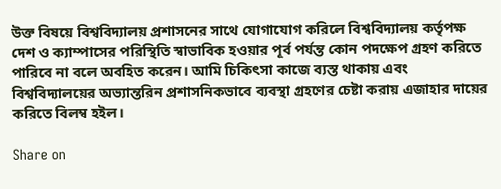উক্ত বিষয়ে বিশ্ববিদ্যালয় প্রশাসনের সাথে যোগাযোগ করিলে বিশ্ববিদ্যালয় কর্তৃপক্ষ দেশ ও ক্যাম্পাসের পরিস্থিতি স্বাভাবিক হওয়ার পূর্ব পর্যন্ত কোন পদক্ষেপ গ্রহণ করিতে পারিবে না বলে অবহিত করেন। আমি চিকিৎসা কাজে ব্যস্ত থাকায় এবং বিশ্ববিদ্যালয়ের অভ্যান্তরিন প্রশাসনিকভাবে ব্যবস্থা গ্রহণের চেষ্টা করায় এজাহার দায়ের করিতে বিলম্ব হইল।

Share on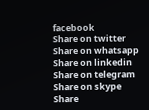facebook
Share on twitter
Share on whatsapp
Share on linkedin
Share on telegram
Share on skype
Share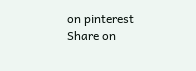on pinterest
Share on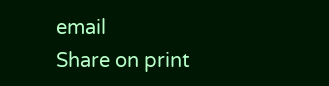email
Share on print